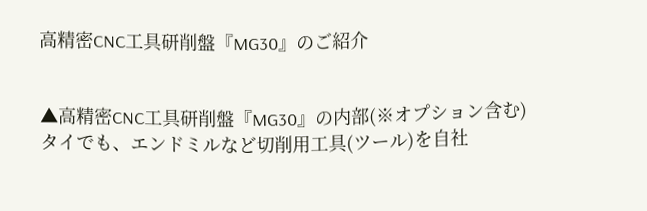高精密CNC工具研削盤『MG30』のご紹介


▲高精密CNC工具研削盤『MG30』の内部(※オプション含む)
タイでも、エンドミルなど切削用工具(ツール)を自社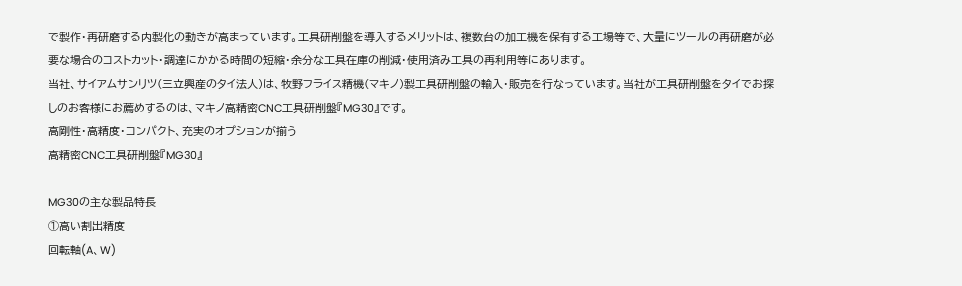で製作・再研磨する内製化の動きが高まっています。工具研削盤を導入するメリットは、複数台の加工機を保有する工場等で、大量にツールの再研磨が必要な場合のコストカット・調達にかかる時間の短縮・余分な工具在庫の削減・使用済み工具の再利用等にあります。
当社、サイアムサンリツ(三立興産のタイ法人)は、牧野フライス精機(マキノ)製工具研削盤の輸入・販売を行なっています。当社が工具研削盤をタイでお探しのお客様にお薦めするのは、マキノ高精密CNC工具研削盤『MG30』です。
高剛性・高精度・コンパクト、充実のオプションが揃う
高精密CNC工具研削盤『MG30』

MG30の主な製品特長
①高い割出精度
回転軸(A、W)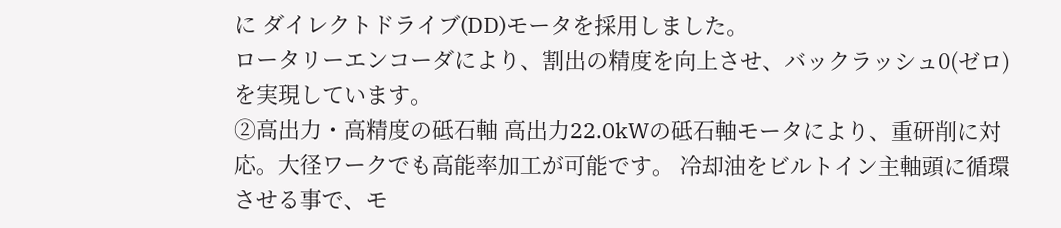に ダイレクトドライブ(DD)モータを採用しました。
ロータリーエンコーダにより、割出の精度を向上させ、バックラッシュ0(ゼロ)を実現しています。
②高出力・高精度の砥石軸 高出力22.0kWの砥石軸モータにより、重研削に対応。大径ワークでも高能率加工が可能です。 冷却油をビルトイン主軸頭に循環させる事で、モ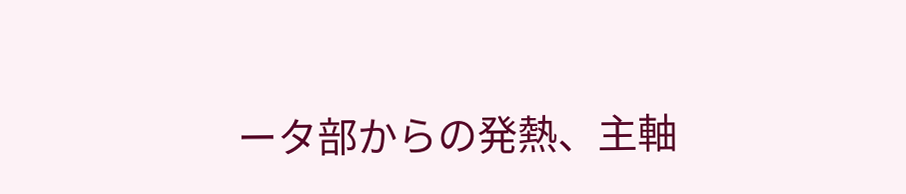ータ部からの発熱、主軸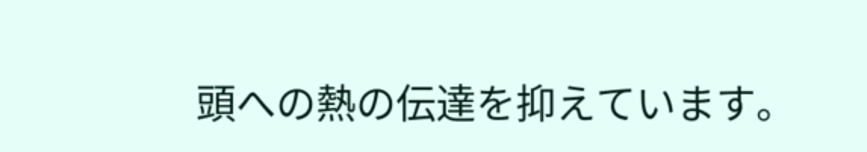頭への熱の伝達を抑えています。